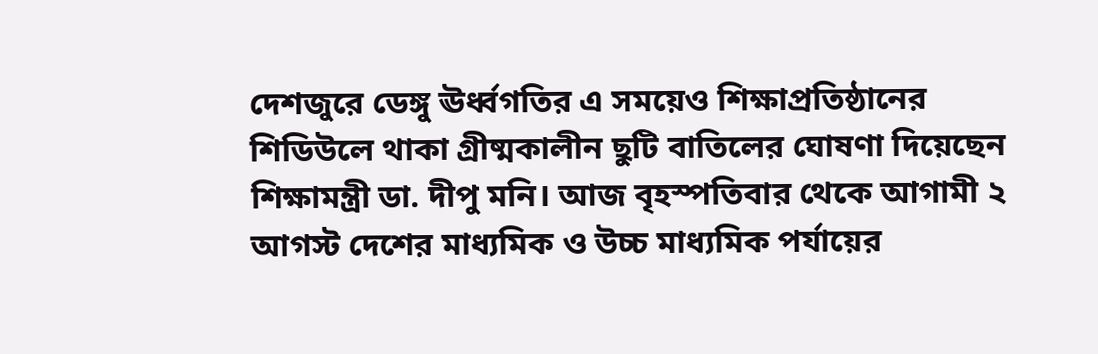দেশজুরে ডেঙ্গু ঊর্ধ্বগতির এ সময়েও শিক্ষাপ্রতিষ্ঠানের শিডিউলে থাকা গ্রীষ্মকালীন ছুটি বাতিলের ঘোষণা দিয়েছেন শিক্ষামন্ত্রী ডা. দীপু মনি। আজ বৃহস্পতিবার থেকে আগামী ২ আগস্ট দেশের মাধ্যমিক ও উচ্চ মাধ্যমিক পর্যায়ের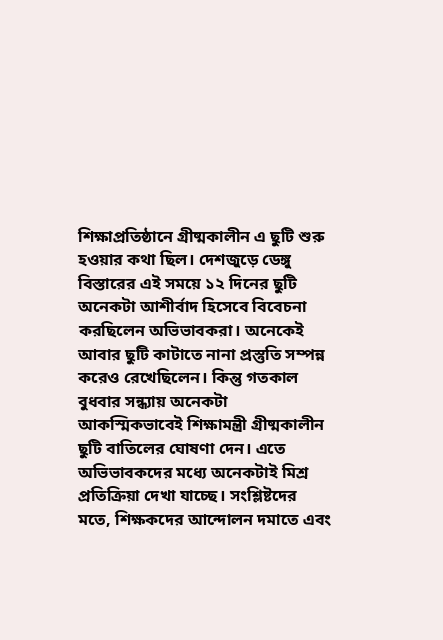শিক্ষাপ্রতিষ্ঠানে গ্রীষ্মকালীন এ ছুটি শুরু হওয়ার কথা ছিল। দেশজুড়ে ডেঙ্গু বিস্তারের এই সময়ে ১২ দিনের ছুটি অনেকটা আশীর্বাদ হিসেবে বিবেচনা করছিলেন অভিভাবকরা। অনেকেই আবার ছুটি কাটাতে নানা প্রস্তুতি সম্পন্ন করেও রেখেছিলেন। কিন্তু গতকাল বুধবার সন্ধ্যায় অনেকটা আকস্মিকভাবেই শিক্ষামন্ত্রী গ্রীষ্মকালীন ছুটি বাতিলের ঘোষণা দেন। এতে অভিভাবকদের মধ্যে অনেকটাই মিশ্র প্রতিক্রিয়া দেখা যাচ্ছে। সংশ্লিষ্টদের মতে, শিক্ষকদের আন্দোলন দমাতে এবং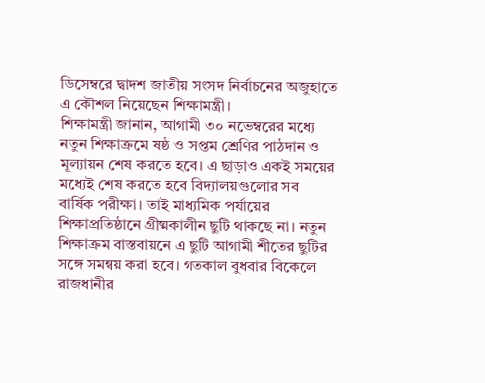ডিসেম্বরে দ্বাদশ জাতীয় সংসদ নির্বাচনের অজুহাতে এ কৌশল নিয়েছেন শিক্ষামন্ত্রী।
শিক্ষামন্ত্রী জানান, আগামী ৩০ নভেম্বরের মধ্যে নতুন শিক্ষাক্রমে ষষ্ঠ ও সপ্তম শ্রেণির পাঠদান ও মূল্যায়ন শেষ করতে হবে। এ ছাড়াও একই সময়ের মধ্যেই শেষ করতে হবে বিদ্যালয়গুলোর সব বার্ষিক পরীক্ষা। তাই মাধ্যমিক পর্যায়ের শিক্ষাপ্রতিষ্ঠানে গ্রীষ্মকালীন ছুটি থাকছে না। নতুন শিক্ষাক্রম বাস্তবায়নে এ ছুটি আগামী শীতের ছুটির সঙ্গে সমন্বয় করা হবে। গতকাল বুধবার বিকেলে রাজধানীর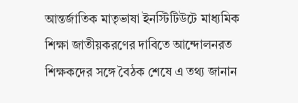আন্তর্জাতিক মাতৃভাষা ইনস্টিটিউটে মাধ্যমিক শিক্ষা জাতীয়করণের দাবিতে আন্দোলনরত শিক্ষকদের সঙ্গে বৈঠক শেষে এ তথ্য জানান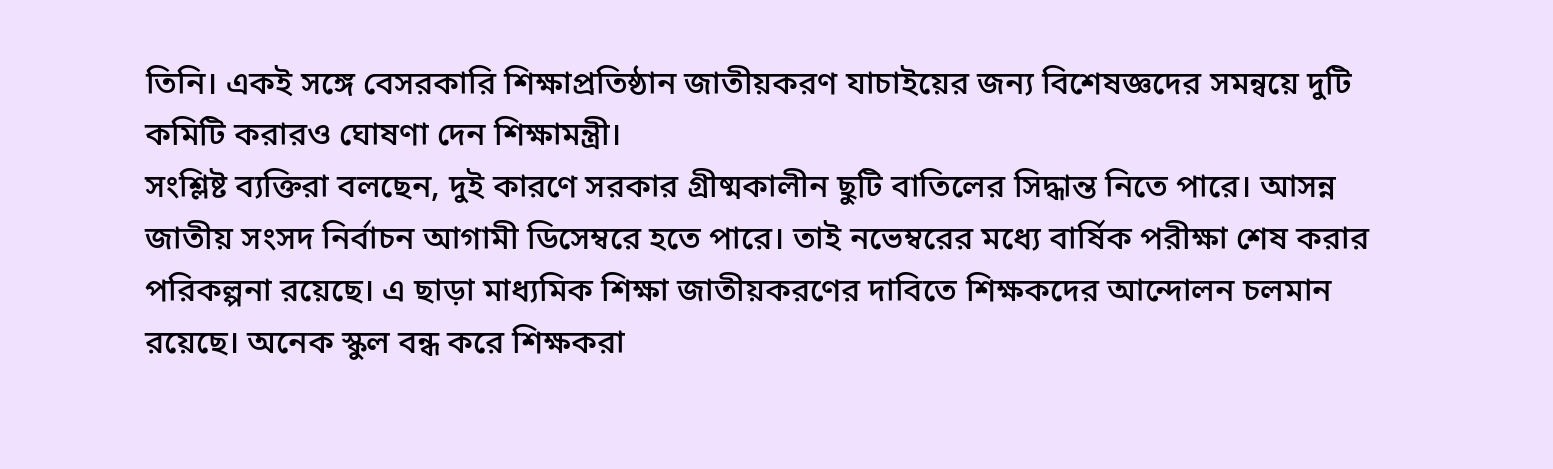তিনি। একই সঙ্গে বেসরকারি শিক্ষাপ্রতিষ্ঠান জাতীয়করণ যাচাইয়ের জন্য বিশেষজ্ঞদের সমন্বয়ে দুটি কমিটি করারও ঘোষণা দেন শিক্ষামন্ত্রী।
সংশ্লিষ্ট ব্যক্তিরা বলছেন, দুই কারণে সরকার গ্রীষ্মকালীন ছুটি বাতিলের সিদ্ধান্ত নিতে পারে। আসন্ন জাতীয় সংসদ নির্বাচন আগামী ডিসেম্বরে হতে পারে। তাই নভেম্বরের মধ্যে বার্ষিক পরীক্ষা শেষ করার পরিকল্পনা রয়েছে। এ ছাড়া মাধ্যমিক শিক্ষা জাতীয়করণের দাবিতে শিক্ষকদের আন্দোলন চলমান রয়েছে। অনেক স্কুল বন্ধ করে শিক্ষকরা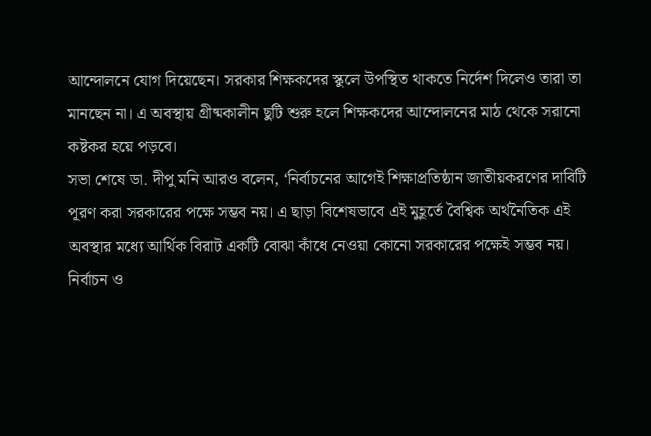আন্দোলনে যোগ দিয়েছেন। সরকার শিক্ষকদের স্কুলে উপস্থিত থাকতে নির্দেশ দিলেও তারা তা মানছেন না। এ অবস্থায় গ্রীষ্মকালীন ছুটি শুরু হলে শিক্ষকদের আন্দোলনের মাঠ থেকে সরানো কষ্টকর হয়ে পড়বে।
সভা শেষে ডা. দীপু মনি আরও বলেন, ‘নির্বাচনের আগেই শিক্ষাপ্রতিষ্ঠান জাতীয়করণের দাবিটি পূরণ করা সরকারের পক্ষে সম্ভব নয়। এ ছাড়া বিশেষভাবে এই মুহূর্তে বৈশ্বিক অর্থনৈতিক এই অবস্থার মধ্যে আর্থিক বিরাট একটি বোঝা কাঁধে নেওয়া কোনো সরকারের পক্ষেই সম্ভব নয়। নির্বাচন ও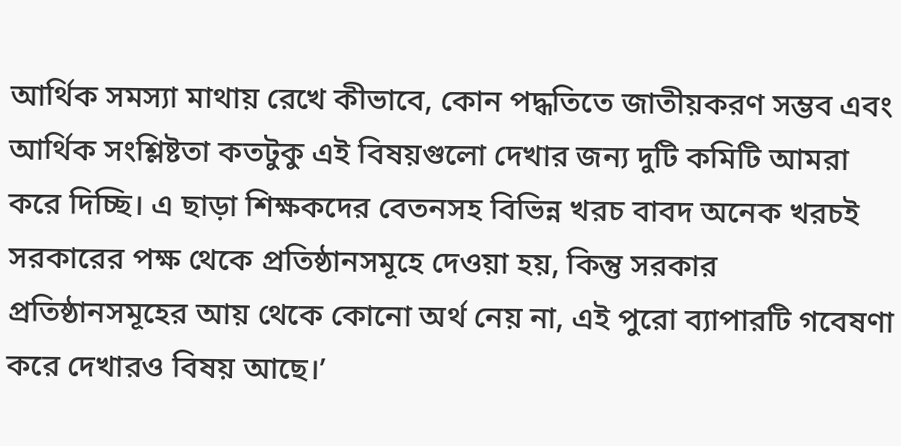আর্থিক সমস্যা মাথায় রেখে কীভাবে, কোন পদ্ধতিতে জাতীয়করণ সম্ভব এবং আর্থিক সংশ্লিষ্টতা কতটুকু এই বিষয়গুলো দেখার জন্য দুটি কমিটি আমরা করে দিচ্ছি। এ ছাড়া শিক্ষকদের বেতনসহ বিভিন্ন খরচ বাবদ অনেক খরচই সরকারের পক্ষ থেকে প্রতিষ্ঠানসমূহে দেওয়া হয়, কিন্তু সরকার প্রতিষ্ঠানসমূহের আয় থেকে কোনো অর্থ নেয় না, এই পুরো ব্যাপারটি গবেষণা করে দেখারও বিষয় আছে।’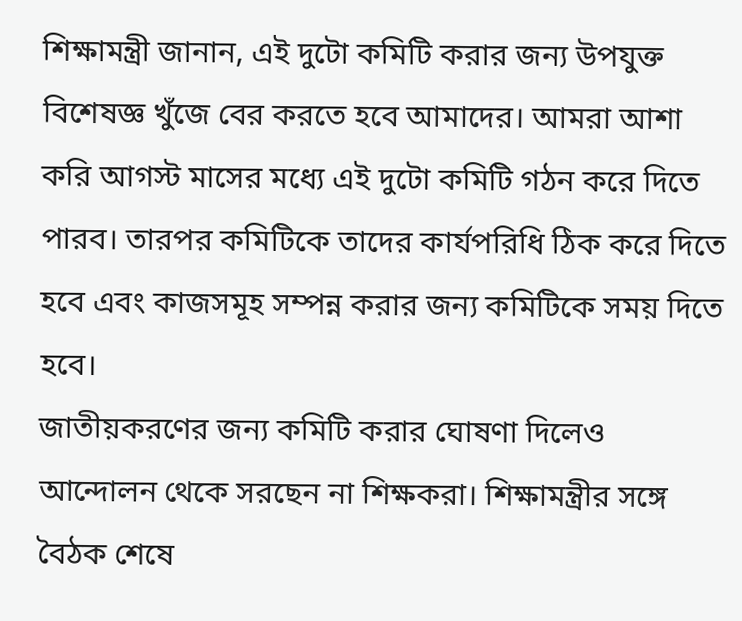শিক্ষামন্ত্রী জানান, এই দুটো কমিটি করার জন্য উপযুক্ত বিশেষজ্ঞ খুঁজে বের করতে হবে আমাদের। আমরা আশা করি আগস্ট মাসের মধ্যে এই দুটো কমিটি গঠন করে দিতে পারব। তারপর কমিটিকে তাদের কার্যপরিধি ঠিক করে দিতে হবে এবং কাজসমূহ সম্পন্ন করার জন্য কমিটিকে সময় দিতে হবে।
জাতীয়করণের জন্য কমিটি করার ঘোষণা দিলেও আন্দোলন থেকে সরছেন না শিক্ষকরা। শিক্ষামন্ত্রীর সঙ্গে বৈঠক শেষে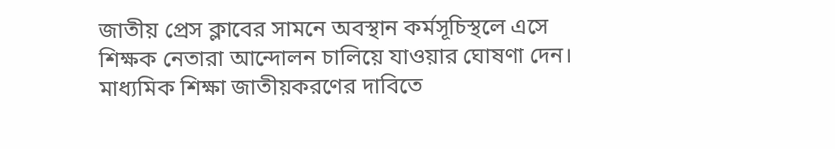জাতীয় প্রেস ক্লাবের সামনে অবস্থান কর্মসূচিস্থলে এসে শিক্ষক নেতারা আন্দোলন চালিয়ে যাওয়ার ঘোষণা দেন। মাধ্যমিক শিক্ষা জাতীয়করণের দাবিতে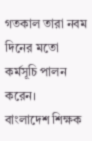গতকাল তারা নবম দিনের মতো কর্মসূচি পালন করেন।
বাংলাদেশ শিক্ষক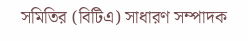সমিতির (বিটিএ) সাধারণ সম্পাদক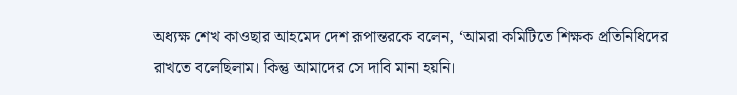অধ্যক্ষ শেখ কাওছার আহমেদ দেশ রূপান্তরকে বলেন, ‘আমরা কমিটিতে শিক্ষক প্রতিনিধিদের রাখতে বলেছিলাম। কিন্তু আমাদের সে দাবি মানা হয়নি।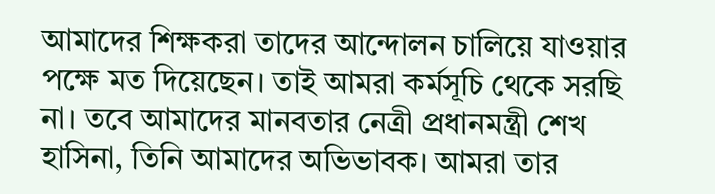আমাদের শিক্ষকরা তাদের আন্দোলন চালিয়ে যাওয়ার পক্ষে মত দিয়েছেন। তাই আমরা কর্মসূচি থেকে সরছি না। তবে আমাদের মানবতার নেত্রী প্রধানমন্ত্রী শেখ হাসিনা, তিনি আমাদের অভিভাবক। আমরা তার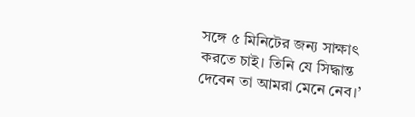সঙ্গে ৫ মিনিটের জন্য সাক্ষাৎ করতে চাই। তিনি যে সিদ্ধান্ত দেবেন তা আমরা মেনে নেব।’